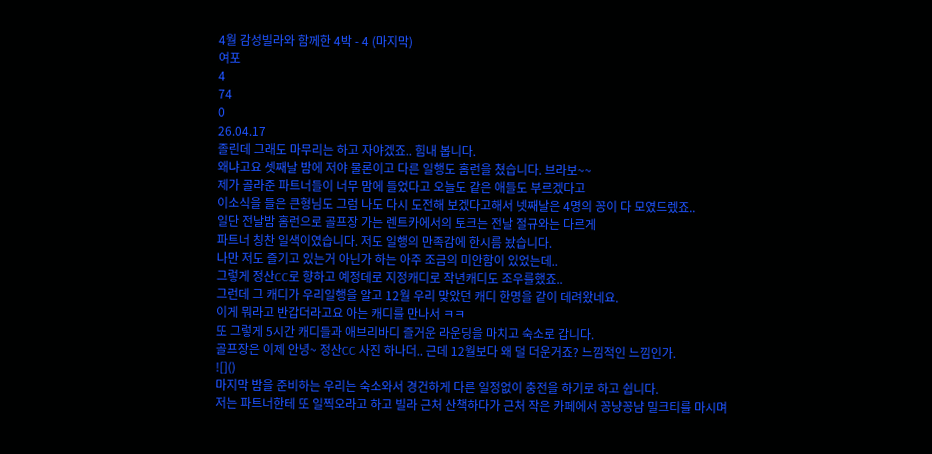4월 감성빌라와 함께한 4박 - 4 (마지막)
여포
4
74
0
26.04.17
졸린데 그래도 마무리는 하고 자야겠죠.. 힘내 봅니다.
왜냐고요 셋째날 밤에 저야 물론이고 다른 일행도 홈런을 쳤습니다. 브라보~~
제가 골라준 파트너들이 너무 맘에 들었다고 오늘도 같은 애들도 부르겠다고
이소식을 들은 큰형님도 그럼 나도 다시 도전해 보겠다고해서 넷째날은 4명의 꽁이 다 모였드렜죠..
일단 전날밤 홈런으로 골프장 가는 렌트카에서의 토크는 전날 절규와는 다르게
파트너 칭찬 일색이였습니다. 저도 일행의 만족감에 한시름 놨습니다.
나만 저도 즐기고 있는거 아닌가 하는 아주 조금의 미안함이 있었는데..
그렇게 정산CC로 향하고 예정데로 지정캐디로 작년캐디도 조우를했죠..
그런데 그 캐디가 우리일행을 알고 12월 우리 맞았던 캐디 한명을 같이 데려왔네요.
이게 뭐라고 반갑더라고요 아는 캐디를 만나서 ㅋㅋ
또 그렇게 5시간 캐디들과 애브리바디 즐거운 라운딩을 마치고 숙소로 갑니다.
골프장은 이제 안녕~ 정산CC 사진 하나더.. 근데 12월보다 왜 덜 더운거죠? 느낌적인 느낌인가.
![]()
마지막 밤을 준비하는 우리는 숙소와서 경건하게 다른 일정없이 충전을 하기로 하고 쉽니다.
저는 파트너한테 또 일찍오라고 하고 빌라 근처 산책하다가 근처 작은 카페에서 꽁냥꽁냠 밀크티를 마시며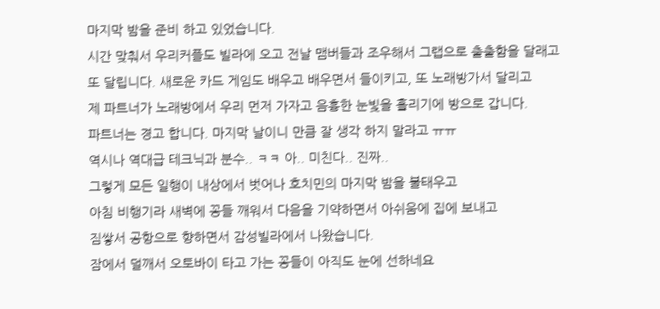마지막 밤을 준비 하고 있었습니다.
시간 맞춰서 우리커플도 빌라에 오고 전날 맴버들과 조우해서 그랩으로 출출함을 달래고
또 달립니다. 새로운 카드 게임도 배우고 배우면서 들이키고, 또 노래방가서 달리고
제 파트너가 노래방에서 우리 먼저 가자고 음흉한 눈빛을 흘리기에 방으로 갑니다.
파트너는 경고 합니다. 마지막 날이니 만큼 잘 생각 하지 말라고 ㅠㅠ
역시나 역대급 테크닉과 분수.. ㅋㅋ 아.. 미친다.. 진짜..
그렇게 모든 일행이 내상에서 벗어나 호치민의 마지막 밤을 불태우고
아침 비행기라 새벽에 꽁들 깨워서 다음을 기약하면서 아쉬움에 집에 보내고
짐쌓서 공항으로 향하면서 감성빌라에서 나왔습니다.
잠에서 덜깨서 오토바이 타고 가는 꽁들이 아직도 눈에 선하네요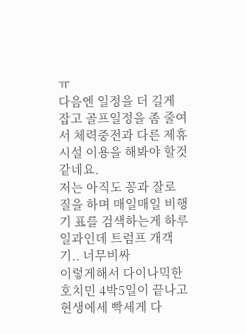ㅠ
다음엔 일정을 더 길게 잡고 골프일정을 좀 줄여서 체력중전과 다른 제휴시설 이용을 해봐야 할것같네요.
저는 아직도 꽁과 잘로 질을 하며 매일매일 비행기 표를 검색하는게 하루 일과인데 트럼프 개객기.. 너무비싸
이렇게해서 다이나믹한 호치민 4박5일이 끝나고 현생에세 빡세게 다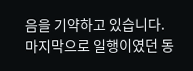음을 기약하고 있습니다.
마지막으로 일행이였던 동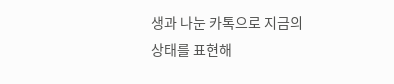생과 나눈 카톡으로 지금의 상태를 표현해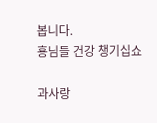봅니다.
횽님들 건강 챙기십쇼

과사랑